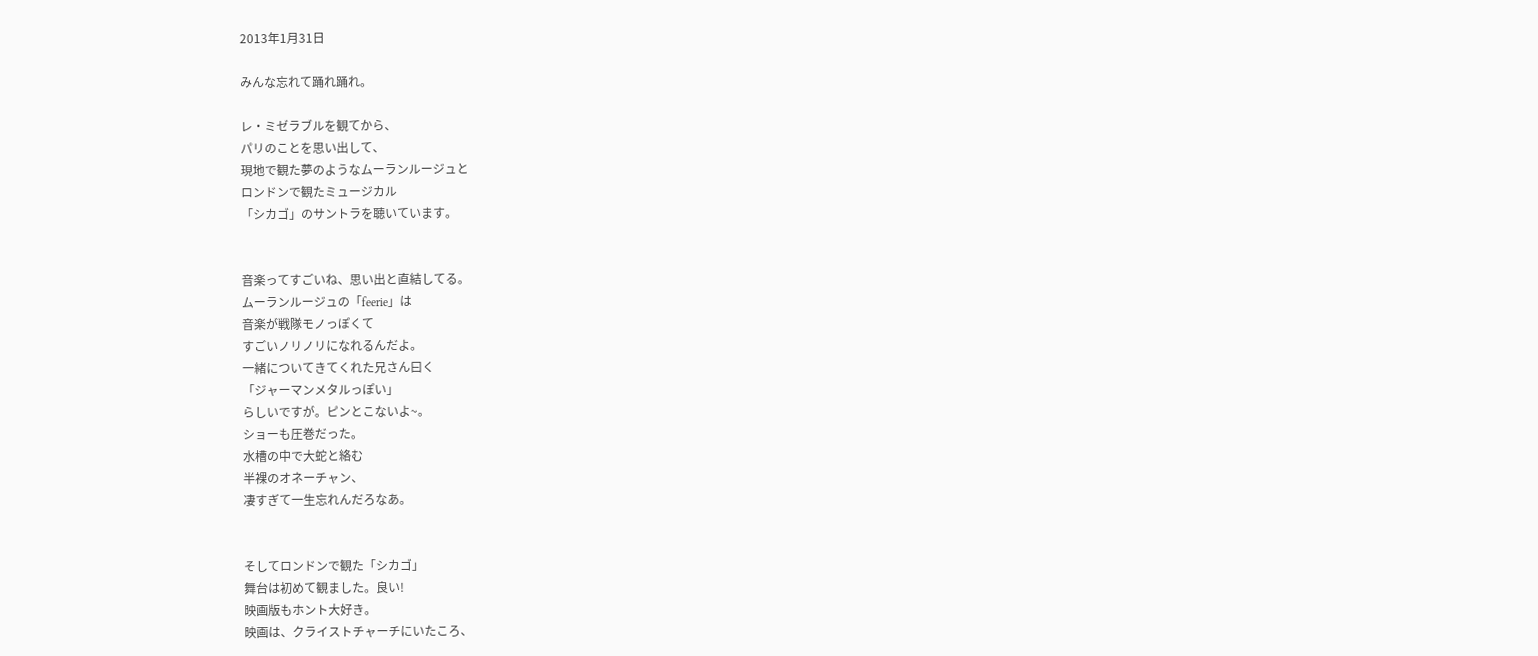2013年1月31日

みんな忘れて踊れ踊れ。

レ・ミゼラブルを観てから、
パリのことを思い出して、
現地で観た夢のようなムーランルージュと
ロンドンで観たミュージカル
「シカゴ」のサントラを聴いています。


音楽ってすごいね、思い出と直結してる。
ムーランルージュの「feerie」は
音楽が戦隊モノっぽくて
すごいノリノリになれるんだよ。
一緒についてきてくれた兄さん曰く
「ジャーマンメタルっぽい」
らしいですが。ピンとこないよ~。
ショーも圧巻だった。
水槽の中で大蛇と絡む
半裸のオネーチャン、
凄すぎて一生忘れんだろなあ。


そしてロンドンで観た「シカゴ」
舞台は初めて観ました。良い!
映画版もホント大好き。
映画は、クライストチャーチにいたころ、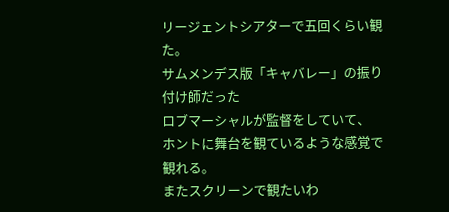リージェントシアターで五回くらい観た。
サムメンデス版「キャバレー」の振り付け師だった
ロブマーシャルが監督をしていて、
ホントに舞台を観ているような感覚で観れる。
またスクリーンで観たいわ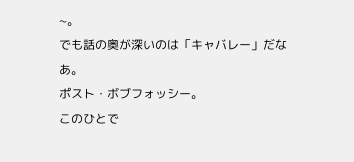~。
でも話の奥が深いのは「キャバレー」だなあ。
ポスト・ボブフォッシー。
このひとで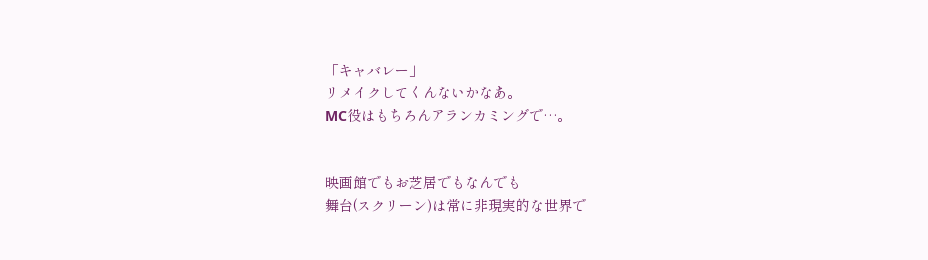「キャバレー」
リメイクしてくんないかなあ。
MC役はもちろんアランカミングで…。


映画館でもお芝居でもなんでも
舞台(スクリーン)は常に非現実的な世界で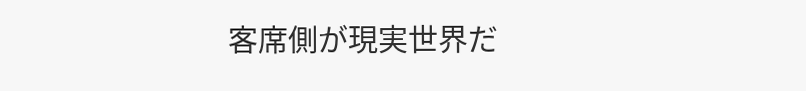客席側が現実世界だ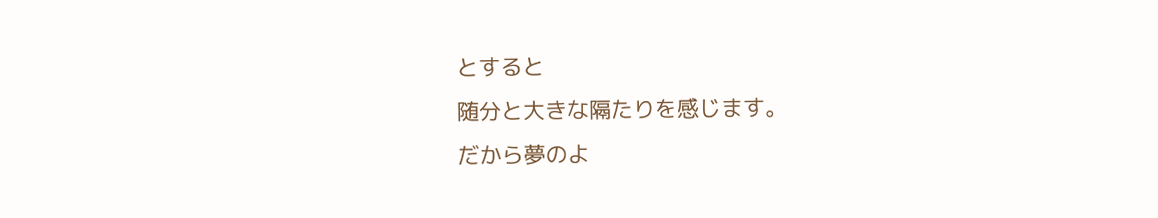とすると
随分と大きな隔たりを感じます。
だから夢のよ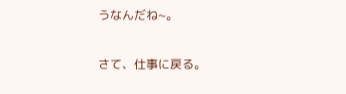うなんだね~。

さて、仕事に戻る。